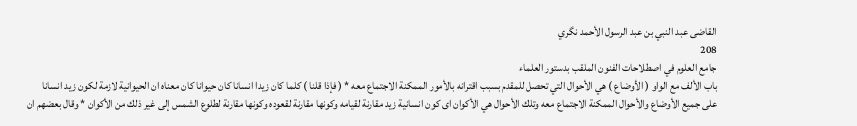القاضى عبد النبي بن عبد الرسول الأحمد نگري
208
جامع العلوم في اصطلاحات الفنون الملقب بدستور العلماء
باب الألف مع الواو ( الأوضاع ) هي الأحوال التي تحصل للمقدم بسبب اقترانه بالأمور الممكنة الاجتماع معه * ( فإذا قلنا ) كلما كان زيدا انسانا كان حيوانا كان معناه ان الحيوانية لازمة لكون زيد انسانا على جميع الأوضاع والأحوال الممكنة الاجتماع معه وتلك الأحوال هي الأكوان اى كون انسانية زيد مقارنة لقيامه وكونها مقارنة لقعوده وكونها مقارنة لطلوع الشمس إلى غير ذلك من الأكوان * وقال بعضهم ان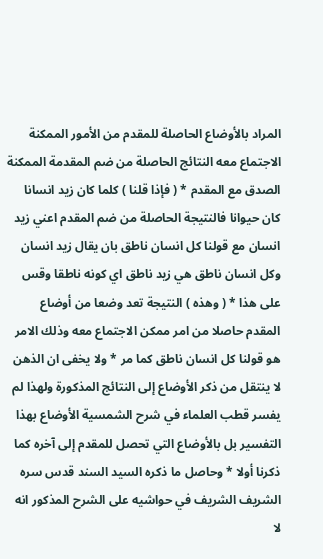المراد بالأوضاع الحاصلة للمقدم من الأمور الممكنة الاجتماع معه النتائج الحاصلة من ضم المقدمة الممكنة الصدق مع المقدم * ( فإذا قلنا ) كلما كان زيد انسانا كان حيوانا فالنتيجة الحاصلة من ضم المقدم اعني زيد انسان مع قولنا كل انسان ناطق بان يقال زيد انسان وكل انسان ناطق هي زيد ناطق اي كونه ناطقا وقس على هذا * ( وهذه ) النتيجة تعد وضعا من أوضاع المقدم حاصلا من امر ممكن الاجتماع معه وذلك الامر هو قولنا كل انسان ناطق كما مر * ولا يخفى ان الذهن لا ينتقل من ذكر الأوضاع إلى النتائج المذكورة ولهذا لم يفسر قطب العلماء في شرح الشمسية الأوضاع بهذا التفسير بل بالأوضاع التي تحصل للمقدم إلى آخره كما ذكرنا أولا * وحاصل ما ذكره السيد السند قدس سره الشريف الشريف في حواشيه على الشرح المذكور انه لا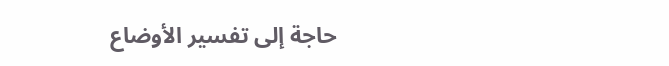حاجة إلى تفسير الأوضاع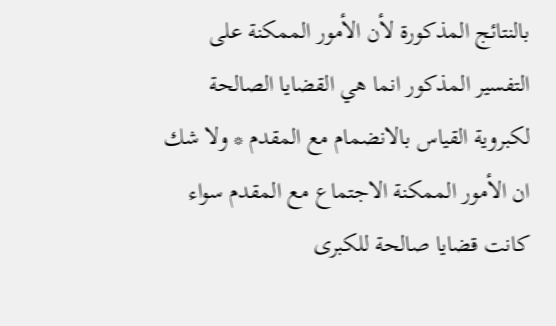بالنتائج المذكورة لأن الأمور الممكنة على التفسير المذكور انما هي القضايا الصالحة لكبروية القياس بالانضمام مع المقدم * ولا شك ان الأمور الممكنة الاجتماع مع المقدم سواء كانت قضايا صالحة للكبرى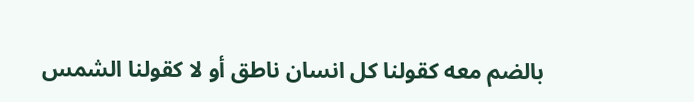بالضم معه كقولنا كل انسان ناطق أو لا كقولنا الشمس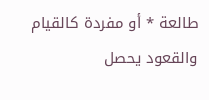طالعة * أو مفردة كالقيام والقعود يحصل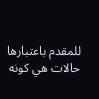للمقدم باعتبارها حالات هي كونه